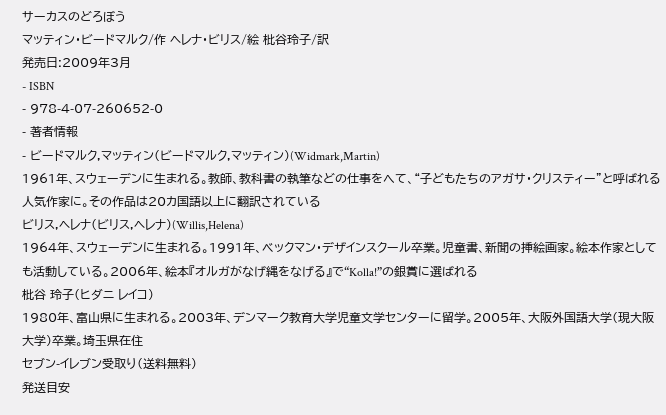サーカスのどろぼう
マッティン・ビードマルク/作 ヘレナ・ビリス/絵 枇谷玲子/訳
発売日:2009年3月
- ISBN
- 978-4-07-260652-0
- 著者情報
- ビードマルク,マッティン(ビードマルク,マッティン)(Widmark,Martin)
1961年、スウェーデンに生まれる。教師、教科書の執筆などの仕事をへて、“子どもたちのアガサ・クリスティー”と呼ばれる人気作家に。その作品は20カ国語以上に翻訳されている
ビリス,ヘレナ(ビリス,ヘレナ)(Willis,Helena)
1964年、スウェーデンに生まれる。1991年、ベックマン・デザインスクール卒業。児童書、新聞の挿絵画家。絵本作家としても活動している。2006年、絵本『オルガがなげ縄をなげる』で“Kolla!”の銀賞に選ばれる
枇谷 玲子(ヒダニ レイコ)
1980年、富山県に生まれる。2003年、デンマーク教育大学児童文学センターに留学。2005年、大阪外国語大学(現大阪大学)卒業。埼玉県在住
セブン-イレブン受取り(送料無料)
発送目安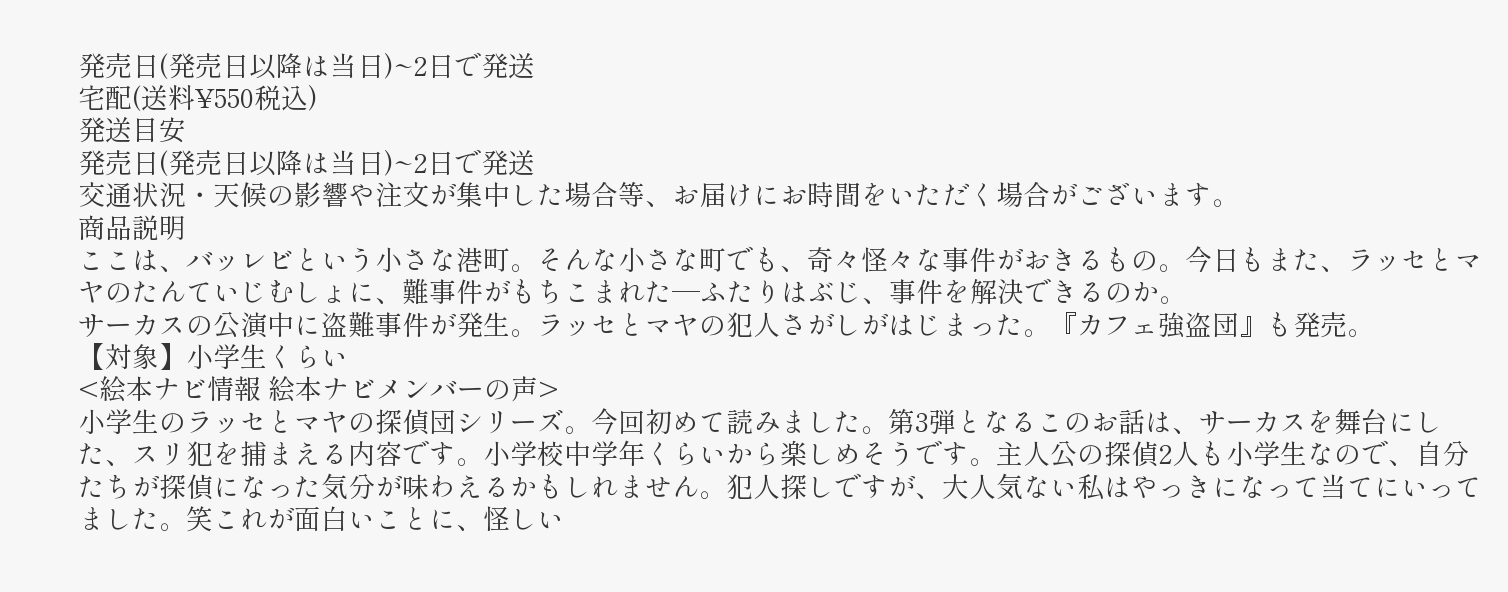発売日(発売日以降は当日)~2日で発送
宅配(送料¥550税込)
発送目安
発売日(発売日以降は当日)~2日で発送
交通状況・天候の影響や注文が集中した場合等、お届けにお時間をいただく場合がございます。
商品説明
ここは、バッレビという小さな港町。そんな小さな町でも、奇々怪々な事件がおきるもの。今日もまた、ラッセとマヤのたんていじむしょに、難事件がもちこまれた―ふたりはぶじ、事件を解決できるのか。
サーカスの公演中に盗難事件が発生。ラッセとマヤの犯人さがしがはじまった。『カフェ強盗団』も発売。
【対象】小学生くらい
<絵本ナビ情報 絵本ナビメンバーの声>
小学生のラッセとマヤの探偵団シリーズ。今回初めて読みました。第3弾となるこのお話は、サーカスを舞台にした、スリ犯を捕まえる内容です。小学校中学年くらいから楽しめそうです。主人公の探偵2人も小学生なので、自分たちが探偵になった気分が味わえるかもしれません。犯人探しですが、大人気ない私はやっきになって当てにいってました。笑これが面白いことに、怪しい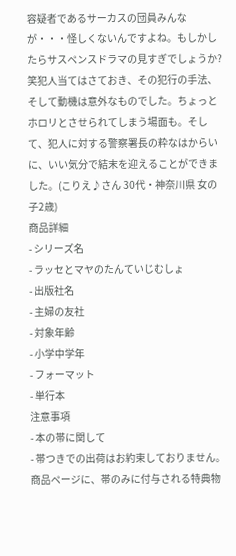容疑者であるサーカスの団員みんなが・・・怪しくないんですよね。もしかしたらサスペンスドラマの見すぎでしょうか?笑犯人当てはさておき、その犯行の手法、そして動機は意外なものでした。ちょっとホロリとさせられてしまう場面も。そして、犯人に対する警察署長の粋なはからいに、いい気分で結末を迎えることができました。(こりえ♪さん 30代・神奈川県 女の子2歳)
商品詳細
- シリーズ名
- ラッセとマヤのたんていじむしょ
- 出版社名
- 主婦の友社
- 対象年齢
- 小学中学年
- フォーマット
- 単行本
注意事項
- 本の帯に関して
- 帯つきでの出荷はお約束しておりません。
商品ページに、帯のみに付与される特典物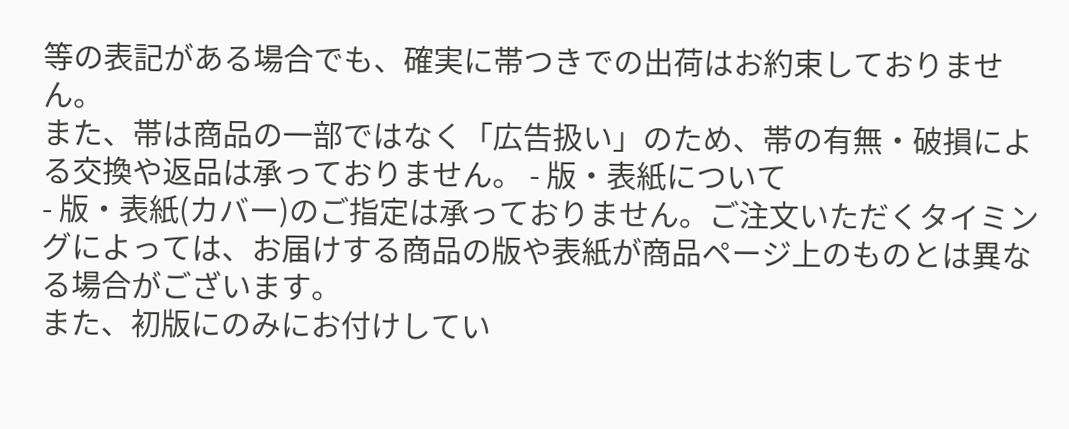等の表記がある場合でも、確実に帯つきでの出荷はお約束しておりません。
また、帯は商品の一部ではなく「広告扱い」のため、帯の有無・破損による交換や返品は承っておりません。 - 版・表紙について
- 版・表紙(カバー)のご指定は承っておりません。ご注文いただくタイミングによっては、お届けする商品の版や表紙が商品ページ上のものとは異なる場合がございます。
また、初版にのみにお付けしてい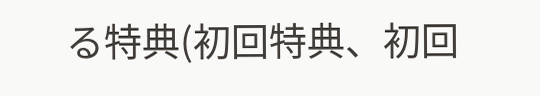る特典(初回特典、初回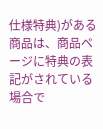仕様特典)がある商品は、商品ページに特典の表記がされている場合で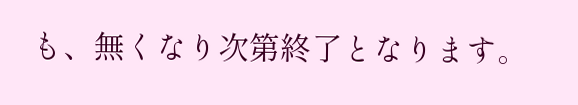も、無くなり次第終了となります。